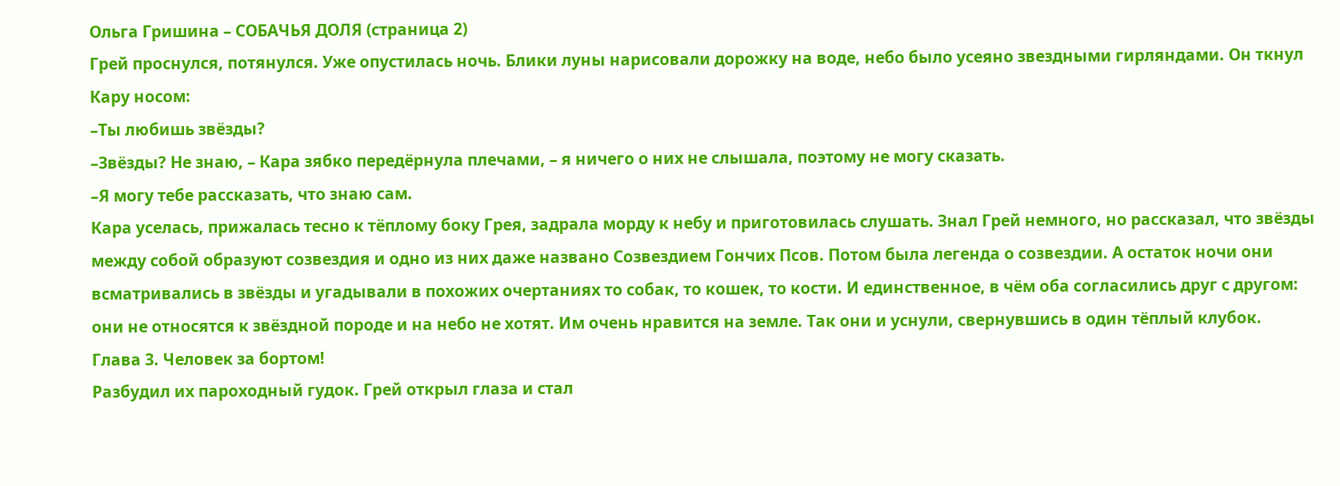Ольга Гришина – СОБАЧЬЯ ДОЛЯ (страница 2)
Грей проснулся, потянулся. Уже опустилась ночь. Блики луны нарисовали дорожку на воде, небо было усеяно звездными гирляндами. Он ткнул Кару носом:
–Ты любишь звёзды?
–Звёзды? Не знаю, – Кара зябко передёрнула плечами, – я ничего о них не слышала, поэтому не могу сказать.
–Я могу тебе рассказать, что знаю сам.
Кара уселась, прижалась тесно к тёплому боку Грея, задрала морду к небу и приготовилась слушать. Знал Грей немного, но рассказал, что звёзды между собой образуют созвездия и одно из них даже названо Созвездием Гончих Псов. Потом была легенда о созвездии. А остаток ночи они всматривались в звёзды и угадывали в похожих очертаниях то собак, то кошек, то кости. И единственное, в чём оба согласились друг с другом: они не относятся к звёздной породе и на небо не хотят. Им очень нравится на земле. Так они и уснули, свернувшись в один тёплый клубок.
Глава 3. Человек за бортом!
Разбудил их пароходный гудок. Грей открыл глаза и стал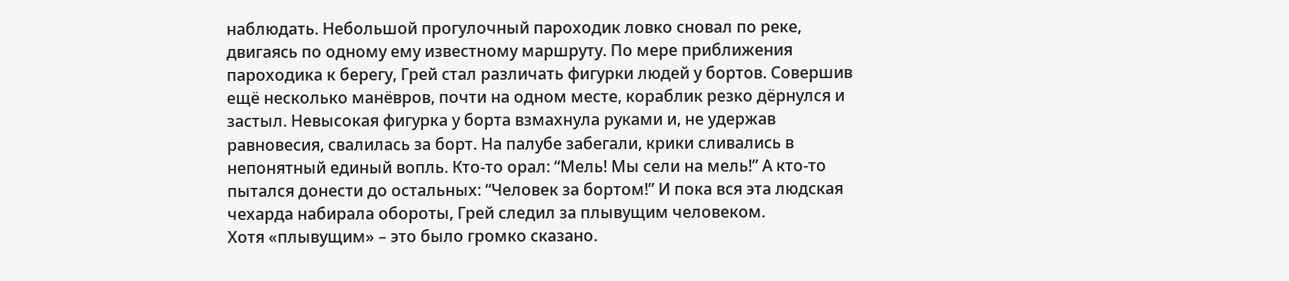наблюдать. Небольшой прогулочный пароходик ловко сновал по реке, двигаясь по одному ему известному маршруту. По мере приближения пароходика к берегу, Грей стал различать фигурки людей у бортов. Совершив ещё несколько манёвров, почти на одном месте, кораблик резко дёрнулся и застыл. Невысокая фигурка у борта взмахнула руками и, не удержав равновесия, свалилась за борт. На палубе забегали, крики сливались в непонятный единый вопль. Кто-то орал: “Мель! Мы сели на мель!” А кто-то пытался донести до остальных: “Человек за бортом!” И пока вся эта людская чехарда набирала обороты, Грей следил за плывущим человеком.
Хотя «плывущим» – это было громко сказано.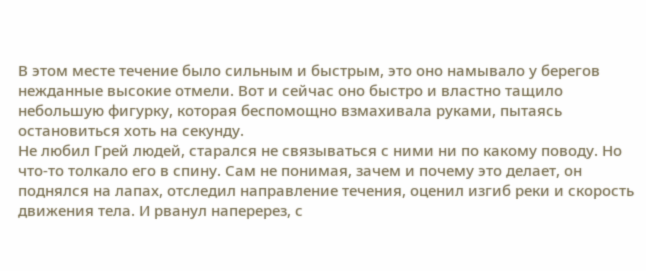В этом месте течение было сильным и быстрым, это оно намывало у берегов нежданные высокие отмели. Вот и сейчас оно быстро и властно тащило небольшую фигурку, которая беспомощно взмахивала руками, пытаясь остановиться хоть на секунду.
Не любил Грей людей, старался не связываться с ними ни по какому поводу. Но что-то толкало его в спину. Сам не понимая, зачем и почему это делает, он поднялся на лапах, отследил направление течения, оценил изгиб реки и скорость движения тела. И рванул наперерез, с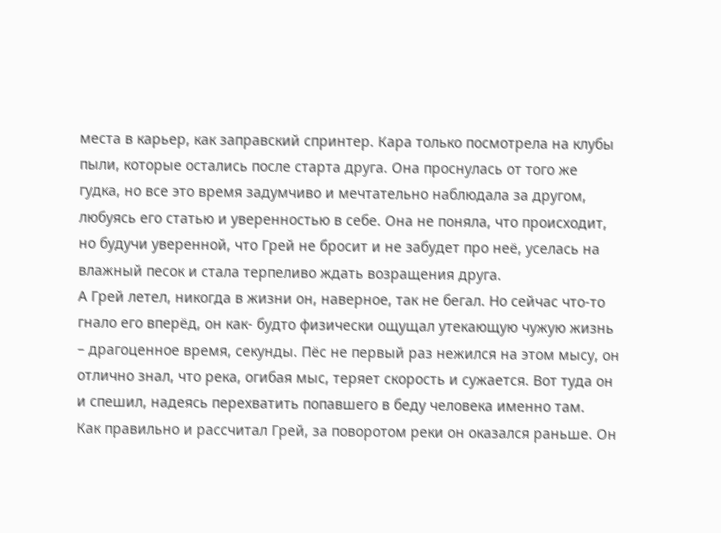места в карьер, как заправский спринтер. Кара только посмотрела на клубы пыли, которые остались после старта друга. Она проснулась от того же гудка, но все это время задумчиво и мечтательно наблюдала за другом, любуясь его статью и уверенностью в себе. Она не поняла, что происходит, но будучи уверенной, что Грей не бросит и не забудет про неё, уселась на влажный песок и стала терпеливо ждать возращения друга.
А Грей летел, никогда в жизни он, наверное, так не бегал. Но сейчас что-то гнало его вперёд, он как- будто физически ощущал утекающую чужую жизнь – драгоценное время, секунды. Пёс не первый раз нежился на этом мысу, он отлично знал, что река, огибая мыс, теряет скорость и сужается. Вот туда он и спешил, надеясь перехватить попавшего в беду человека именно там.
Как правильно и рассчитал Грей, за поворотом реки он оказался раньше. Он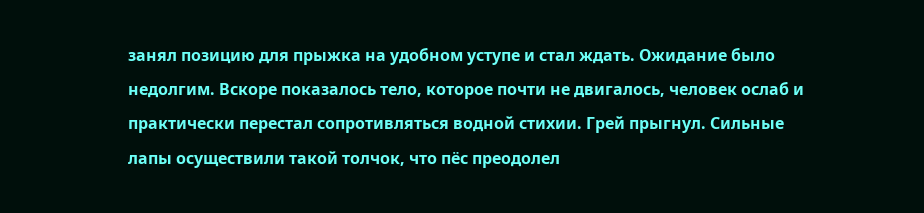занял позицию для прыжка на удобном уступе и стал ждать. Ожидание было недолгим. Вскоре показалось тело, которое почти не двигалось, человек ослаб и практически перестал сопротивляться водной стихии. Грей прыгнул. Сильные лапы осуществили такой толчок, что пёс преодолел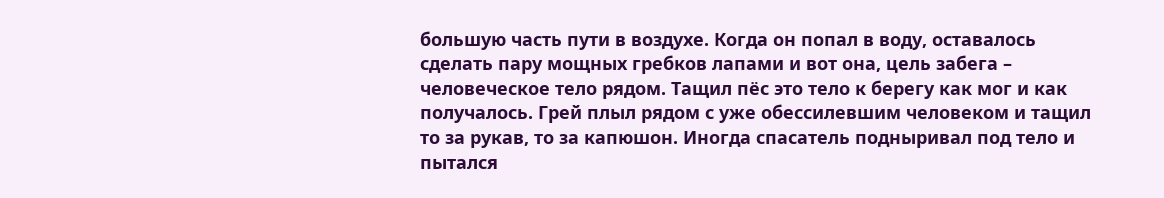большую часть пути в воздухе. Когда он попал в воду, оставалось сделать пару мощных гребков лапами и вот она, цель забега – человеческое тело рядом. Тащил пёс это тело к берегу как мог и как получалось. Грей плыл рядом с уже обессилевшим человеком и тащил то за рукав, то за капюшон. Иногда спасатель подныривал под тело и пытался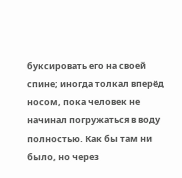буксировать его на своей спине; иногда толкал вперёд носом, пока человек не начинал погружаться в воду полностью. Как бы там ни было, но через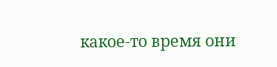какое-то время они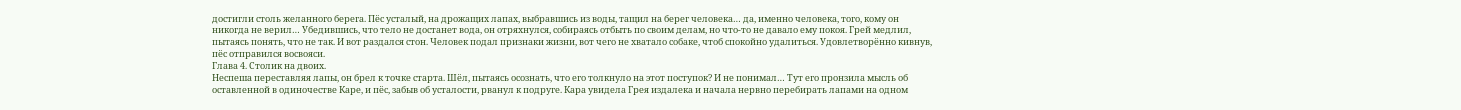достигли столь желанного берега. Пёс усталый, на дрожащих лапах, выбравшись из воды, тащил на берег человека… да, именно человека, того, кому он никогда не верил… Убедившись, что тело не достанет вода, он отряхнулся, собираясь отбыть по своим делам, но что-то не давало ему покоя. Грей медлил, пытаясь понять, что не так. И вот раздался стон. Человек подал признаки жизни, вот чего не хватало собаке, чтоб спокойно удалиться. Удовлетворённо кивнув, пёс отправился восвояси.
Глава 4. Столик на двоих.
Неспеша переставляя лапы, он брел к точке старта. Шёл, пытаясь осознать, что его толкнуло на этот поступок? И не понимал… Тут его пронзила мысль об оставленной в одиночестве Каре, и пёс, забыв об усталости, рванул к подруге. Кара увидела Грея издалека и начала нервно перебирать лапами на одном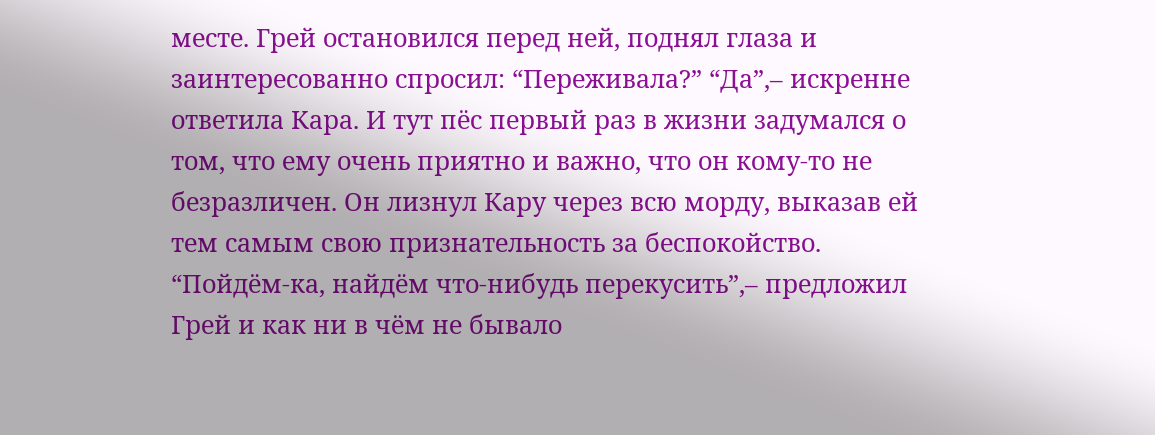месте. Грей остановился перед ней, поднял глаза и заинтересованно спросил: “Переживала?” “Да”,– искренне ответила Кара. И тут пёс первый раз в жизни задумался о том, что ему очень приятно и важно, что он кому-то не безразличен. Он лизнул Кару через всю морду, выказав ей тем самым свою признательность за беспокойство. “Пойдём-ка, найдём что-нибудь перекусить”,– предложил Грей и как ни в чём не бывало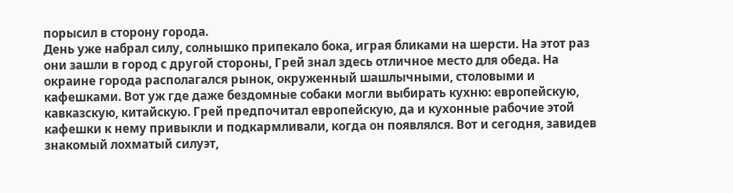порысил в сторону города.
День уже набрал силу, солнышко припекало бока, играя бликами на шерсти. На этот раз они зашли в город с другой стороны, Грей знал здесь отличное место для обеда. На окраине города располагался рынок, окруженный шашлычными, столовыми и кафешками. Вот уж где даже бездомные собаки могли выбирать кухню: европейскую, кавказскую, китайскую. Грей предпочитал европейскую, да и кухонные рабочие этой кафешки к нему привыкли и подкармливали, когда он появлялся. Вот и сегодня, завидев знакомый лохматый силуэт,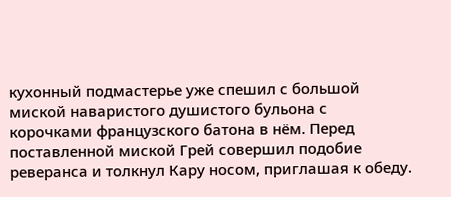кухонный подмастерье уже спешил с большой миской наваристого душистого бульона с корочками французского батона в нём. Перед поставленной миской Грей совершил подобие реверанса и толкнул Кару носом, приглашая к обеду.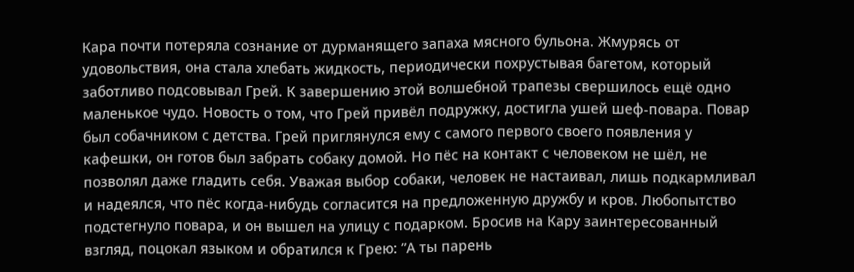Кара почти потеряла сознание от дурманящего запаха мясного бульона. Жмурясь от удовольствия, она стала хлебать жидкость, периодически похрустывая багетом, который заботливо подсовывал Грей. К завершению этой волшебной трапезы свершилось ещё одно маленькое чудо. Новость о том, что Грей привёл подружку, достигла ушей шеф-повара. Повар был собачником с детства. Грей приглянулся ему с самого первого своего появления у кафешки, он готов был забрать собаку домой. Но пёс на контакт с человеком не шёл, не позволял даже гладить себя. Уважая выбор собаки, человек не настаивал, лишь подкармливал и надеялся, что пёс когда-нибудь согласится на предложенную дружбу и кров. Любопытство подстегнуло повара, и он вышел на улицу с подарком. Бросив на Кару заинтересованный взгляд, поцокал языком и обратился к Грею: ”А ты парень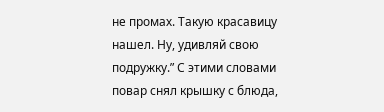не промах. Такую красавицу нашел. Ну, удивляй свою подружку.” С этими словами повар снял крышку с блюда,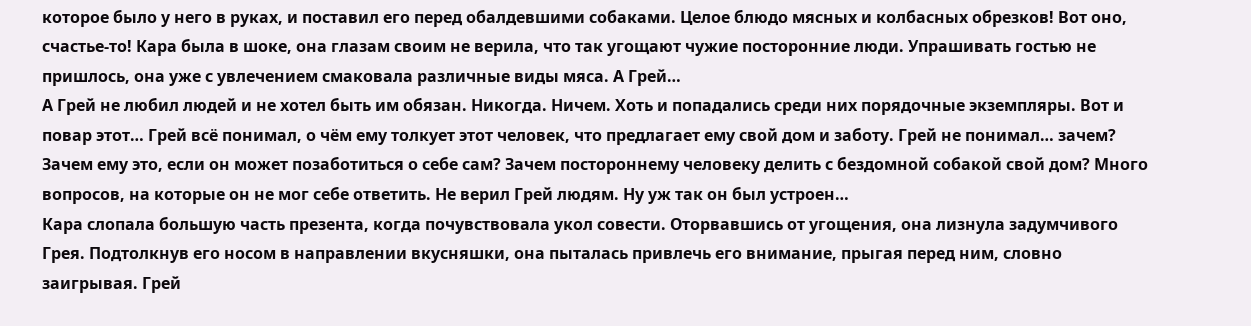которое было у него в руках, и поставил его перед обалдевшими собаками. Целое блюдо мясных и колбасных обрезков! Вот оно, счастье-то! Кара была в шоке, она глазам своим не верила, что так угощают чужие посторонние люди. Упрашивать гостью не пришлось, она уже с увлечением смаковала различные виды мяса. А Грей…
А Грей не любил людей и не хотел быть им обязан. Никогда. Ничем. Хоть и попадались среди них порядочные экземпляры. Вот и повар этот… Грей всё понимал, о чём ему толкует этот человек, что предлагает ему свой дом и заботу. Грей не понимал… зачем? Зачем ему это, если он может позаботиться о себе сам? Зачем постороннему человеку делить с бездомной собакой свой дом? Много вопросов, на которые он не мог себе ответить. Не верил Грей людям. Ну уж так он был устроен…
Кара слопала большую часть презента, когда почувствовала укол совести. Оторвавшись от угощения, она лизнула задумчивого Грея. Подтолкнув его носом в направлении вкусняшки, она пыталась привлечь его внимание, прыгая перед ним, словно заигрывая. Грей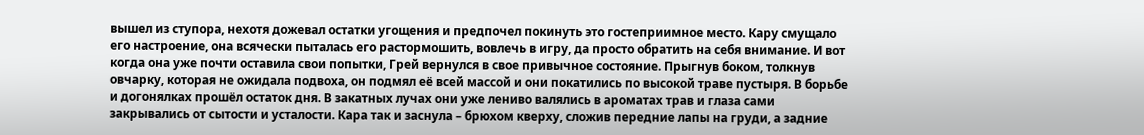вышел из ступора, нехотя дожевал остатки угощения и предпочел покинуть это гостеприимное место. Кару смущало его настроение, она всячески пыталась его растормошить, вовлечь в игру, да просто обратить на себя внимание. И вот когда она уже почти оставила свои попытки, Грей вернулся в свое привычное состояние. Прыгнув боком, толкнув овчарку, которая не ожидала подвоха, он подмял её всей массой и они покатились по высокой траве пустыря. В борьбе и догонялках прошёл остаток дня. В закатных лучах они уже лениво валялись в ароматах трав и глаза сами закрывались от сытости и усталости. Кара так и заснула – брюхом кверху, сложив передние лапы на груди, а задние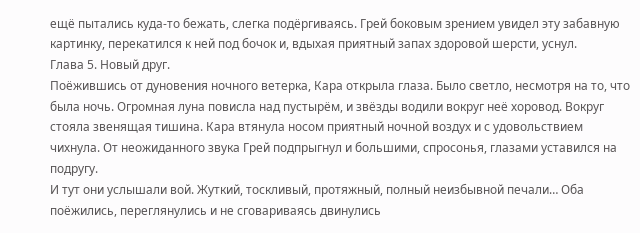ещё пытались куда-то бежать, слегка подёргиваясь. Грей боковым зрением увидел эту забавную картинку, перекатился к ней под бочок и, вдыхая приятный запах здоровой шерсти, уснул.
Глава 5. Новый друг.
Поёжившись от дуновения ночного ветерка, Кара открыла глаза. Было светло, несмотря на то, что была ночь. Огромная луна повисла над пустырём, и звёзды водили вокруг неё хоровод. Вокруг стояла звенящая тишина. Кара втянула носом приятный ночной воздух и с удовольствием чихнула. От неожиданного звука Грей подпрыгнул и большими, спросонья, глазами уставился на подругу.
И тут они услышали вой. Жуткий, тоскливый, протяжный, полный неизбывной печали… Оба поёжились, переглянулись и не сговариваясь двинулись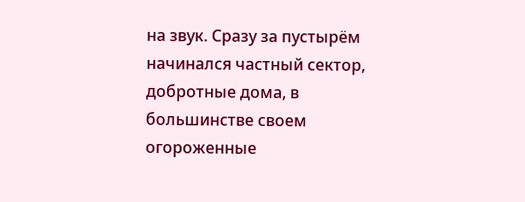на звук. Сразу за пустырём начинался частный сектор, добротные дома, в большинстве своем огороженные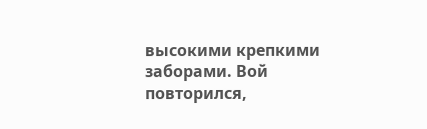высокими крепкими заборами. Вой повторился,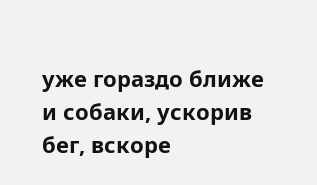уже гораздо ближе и собаки, ускорив бег, вскоре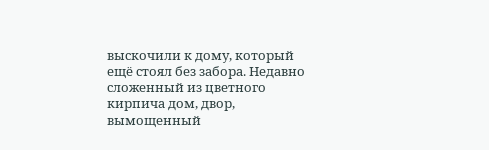выскочили к дому, который ещё стоял без забора. Недавно сложенный из цветного кирпича дом, двор, вымощенный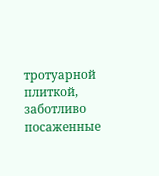тротуарной плиткой, заботливо посаженные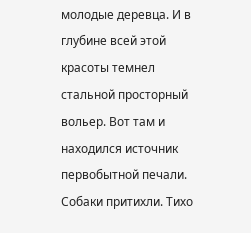молодые деревца. И в глубине всей этой красоты темнел стальной просторный вольер. Вот там и находился источник первобытной печали. Собаки притихли. Тихо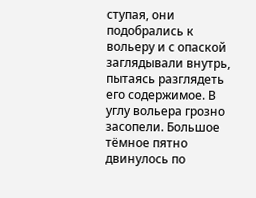ступая, они подобрались к вольеру и с опаской заглядывали внутрь, пытаясь разглядеть его содержимое. В углу вольера грозно засопели. Большое тёмное пятно двинулось по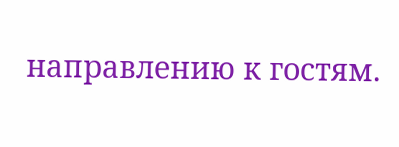направлению к гостям.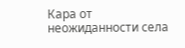Кара от неожиданности села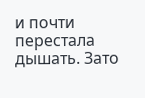и почти перестала дышать. Зато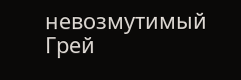невозмутимый Грей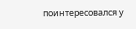поинтересовался у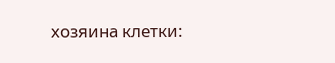хозяина клетки: